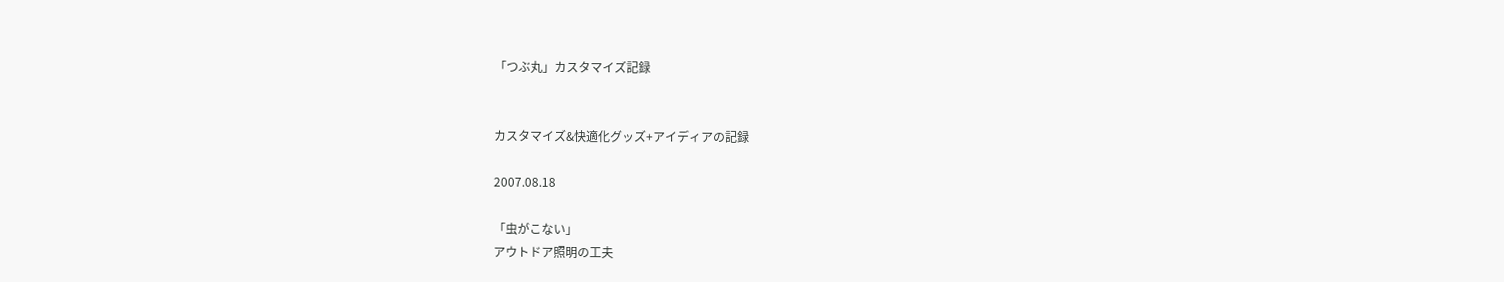「つぶ丸」カスタマイズ記録


カスタマイズ&快適化グッズ+アイディアの記録

2007.08.18

「虫がこない」
アウトドア照明の工夫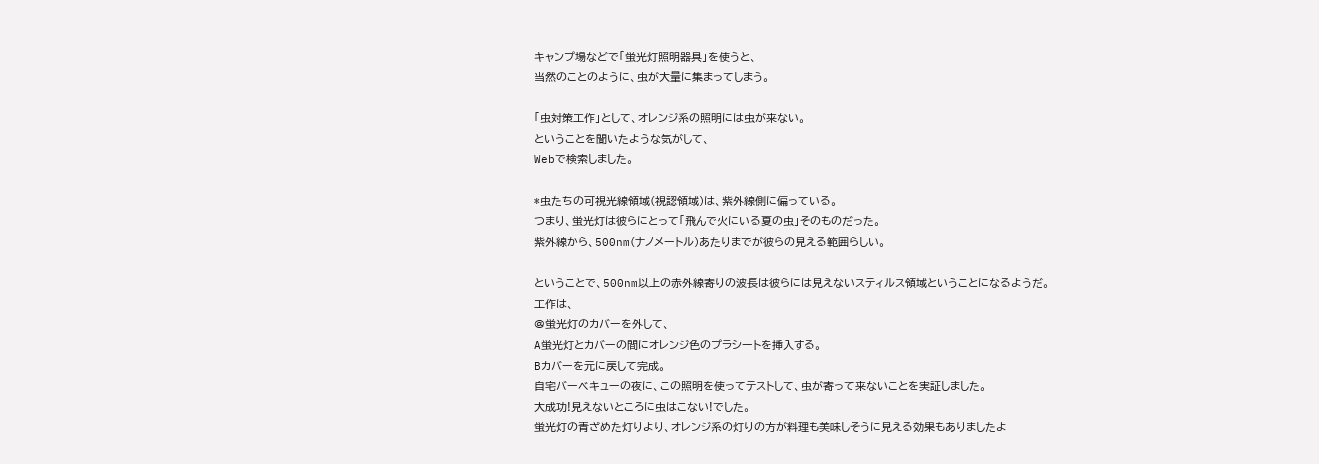キャンプ場などで「蛍光灯照明器具」を使うと、
当然のことのように、虫が大量に集まってしまう。

「虫対策工作」として、オレンジ系の照明には虫が来ない。
ということを聞いたような気がして、
Webで検索しました。

*虫たちの可視光線領域(視認領域)は、紫外線側に偏っている。
つまり、蛍光灯は彼らにとって「飛んで火にいる夏の虫」そのものだった。
紫外線から、500nm(ナノメートル)あたりまでが彼らの見える範囲らしい。

ということで、500nm以上の赤外線寄りの波長は彼らには見えないスティルス領域ということになるようだ。
工作は、
@蛍光灯のカバーを外して、
A蛍光灯とカバーの間にオレンジ色のプラシートを挿入する。
Bカバーを元に戻して完成。
自宅バーベキューの夜に、この照明を使ってテストして、虫が寄って来ないことを実証しました。
大成功!見えないところに虫はこない!でした。
蛍光灯の青ざめた灯りより、オレンジ系の灯りの方が料理も美味しそうに見える効果もありましたよ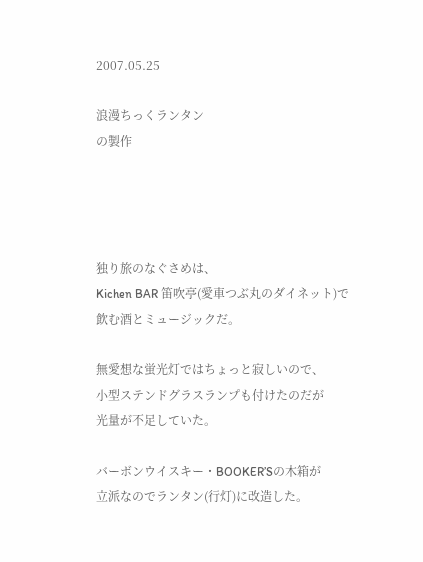2007.05.25

浪漫ちっくランタン
の製作




独り旅のなぐさめは、
Kichen BAR 笛吹亭(愛車つぶ丸のダイネット)で飲む酒とミュージックだ。

無愛想な蛍光灯ではちょっと寂しいので、
小型ステンドグラスランプも付けたのだが
光量が不足していた。

バーボンウイスキー・BOOKER’Sの木箱が
立派なのでランタン(行灯)に改造した。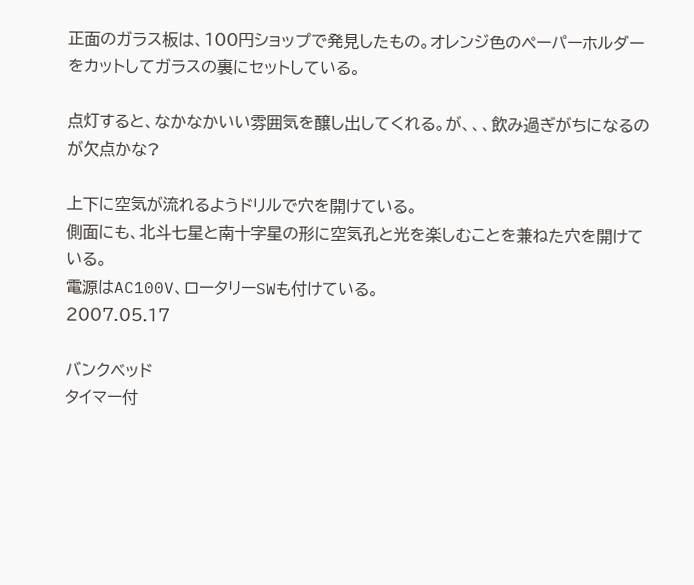正面のガラス板は、100円ショップで発見したもの。オレンジ色のペーパーホルダーをカットしてガラスの裏にセットしている。

点灯すると、なかなかいい雰囲気を醸し出してくれる。が、、、飲み過ぎがちになるのが欠点かな?

上下に空気が流れるようドリルで穴を開けている。
側面にも、北斗七星と南十字星の形に空気孔と光を楽しむことを兼ねた穴を開けている。
電源はAC100V、ロータリーSWも付けている。
2007.05.17

バンクベッド
タイマー付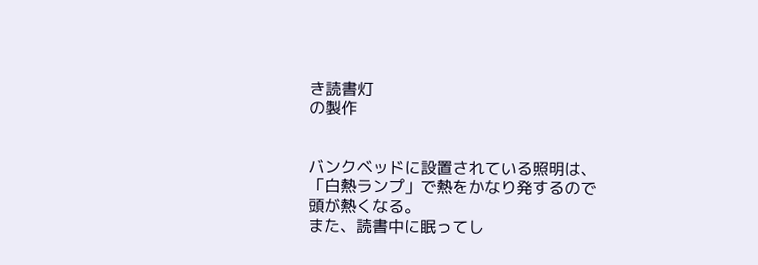き読書灯
の製作


バンクベッドに設置されている照明は、
「白熱ランプ」で熱をかなり発するので
頭が熱くなる。
また、読書中に眠ってし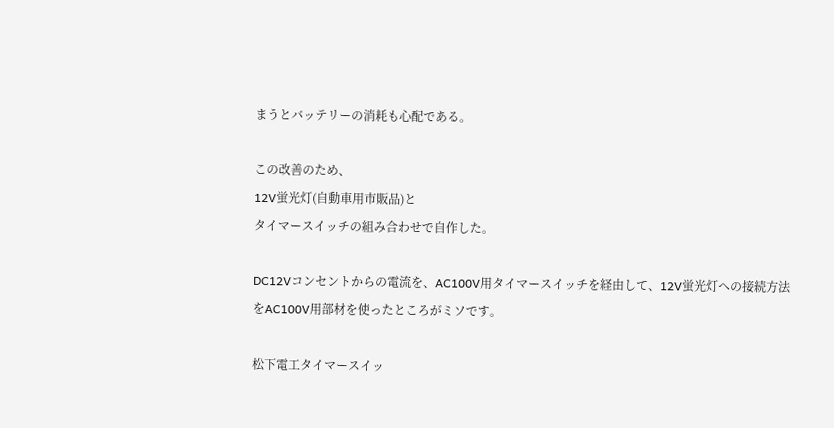まうとバッテリーの消耗も心配である。

この改善のため、
12V蛍光灯(自動車用市販品)と
タイマースイッチの組み合わせで自作した。

DC12Vコンセントからの電流を、AC100V用タイマースイッチを経由して、12V蛍光灯への接続方法をAC100V用部材を使ったところがミソです。

松下電工タイマースイッ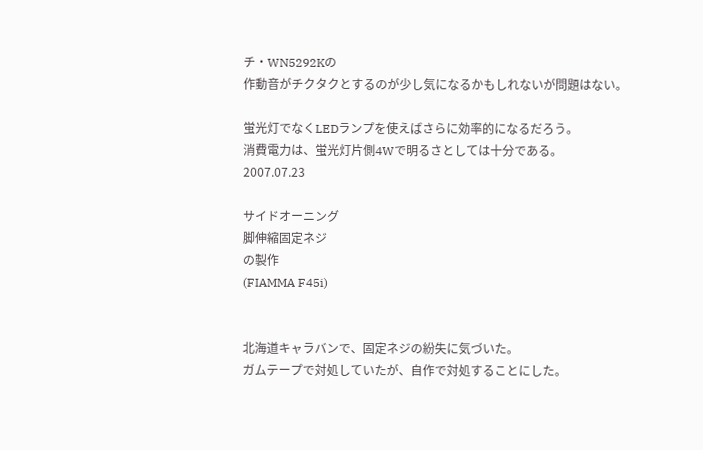チ・WN5292Kの
作動音がチクタクとするのが少し気になるかもしれないが問題はない。

蛍光灯でなくLEDランプを使えばさらに効率的になるだろう。
消費電力は、蛍光灯片側4Wで明るさとしては十分である。
2007.07.23

サイドオーニング
脚伸縮固定ネジ
の製作
(FIAMMA F45i)


北海道キャラバンで、固定ネジの紛失に気づいた。
ガムテープで対処していたが、自作で対処することにした。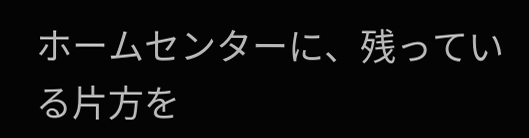ホームセンターに、残っている片方を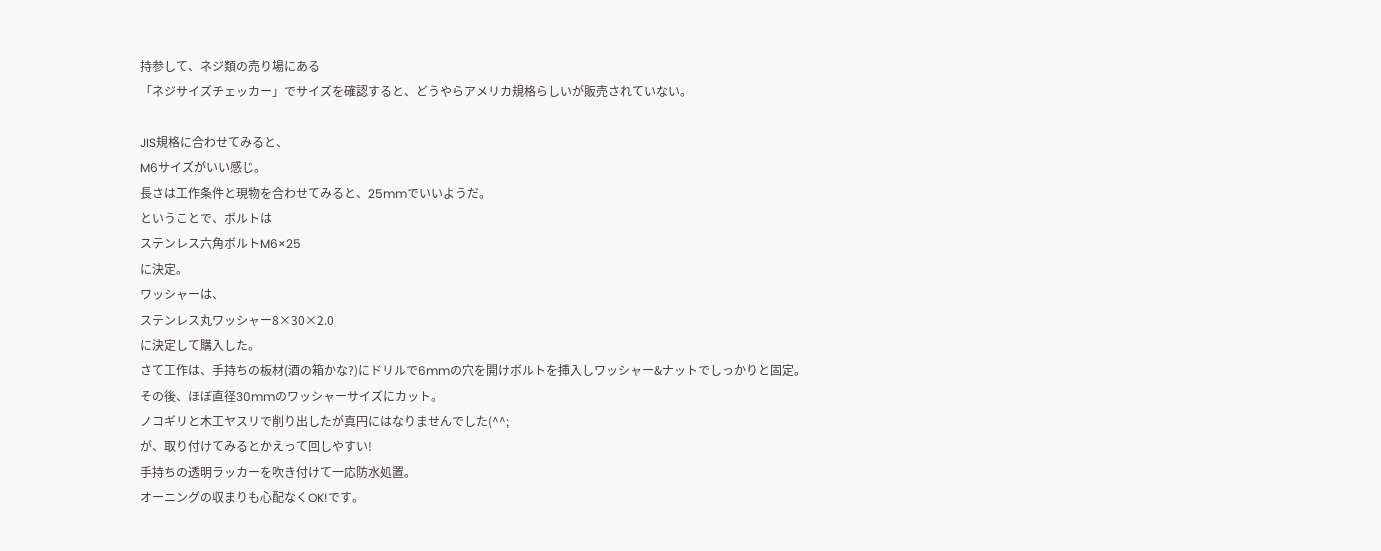持参して、ネジ類の売り場にある
「ネジサイズチェッカー」でサイズを確認すると、どうやらアメリカ規格らしいが販売されていない。

JIS規格に合わせてみると、
M6サイズがいい感じ。
長さは工作条件と現物を合わせてみると、25mmでいいようだ。
ということで、ボルトは
ステンレス六角ボルトM6×25
に決定。
ワッシャーは、
ステンレス丸ワッシャー8×30×2.0
に決定して購入した。
さて工作は、手持ちの板材(酒の箱かな?)にドリルで6mmの穴を開けボルトを挿入しワッシャー&ナットでしっかりと固定。
その後、ほぼ直径30mmのワッシャーサイズにカット。
ノコギリと木工ヤスリで削り出したが真円にはなりませんでした(^^;
が、取り付けてみるとかえって回しやすい!
手持ちの透明ラッカーを吹き付けて一応防水処置。
オーニングの収まりも心配なくOK!です。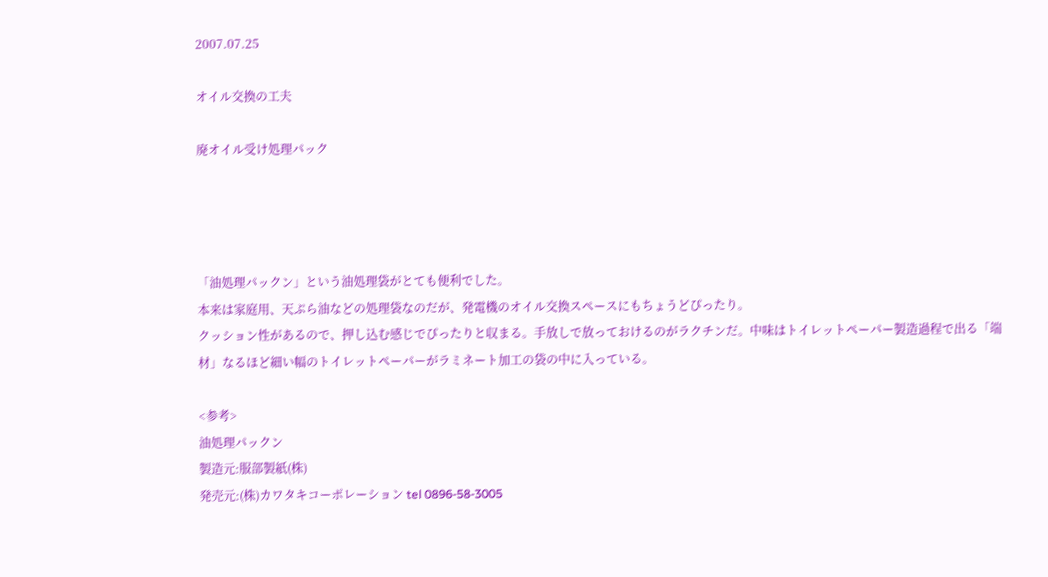2007.07.25

オイル交換の工夫

廃オイル受け処理パック




「油処理パックン」という油処理袋がとても便利でした。
本来は家庭用、天ぷら油などの処理袋なのだが、発電機のオイル交換スペースにもちょうどぴったり。
クッション性があるので、押し込む感じでぴったりと収まる。手放しで放っておけるのがラクチンだ。中味はトイレットペーパー製造過程で出る「端材」なるほど細い幅のトイレットペーパーがラミネート加工の袋の中に入っている。

<参考>
油処理パックン
製造元:服部製紙(株)
発売元:(株)カワタキコーポレーション tel 0896-58-3005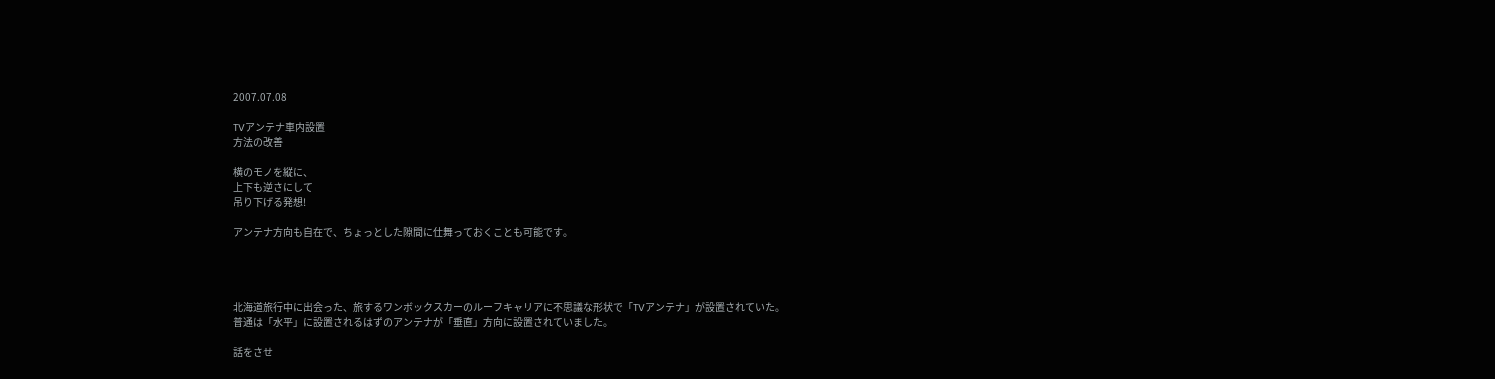2007.07.08

TVアンテナ車内設置
方法の改善

横のモノを縦に、
上下も逆さにして
吊り下げる発想!

アンテナ方向も自在で、ちょっとした隙間に仕舞っておくことも可能です。




北海道旅行中に出会った、旅するワンボックスカーのルーフキャリアに不思議な形状で「TVアンテナ」が設置されていた。
普通は「水平」に設置されるはずのアンテナが「垂直」方向に設置されていました。

話をさせ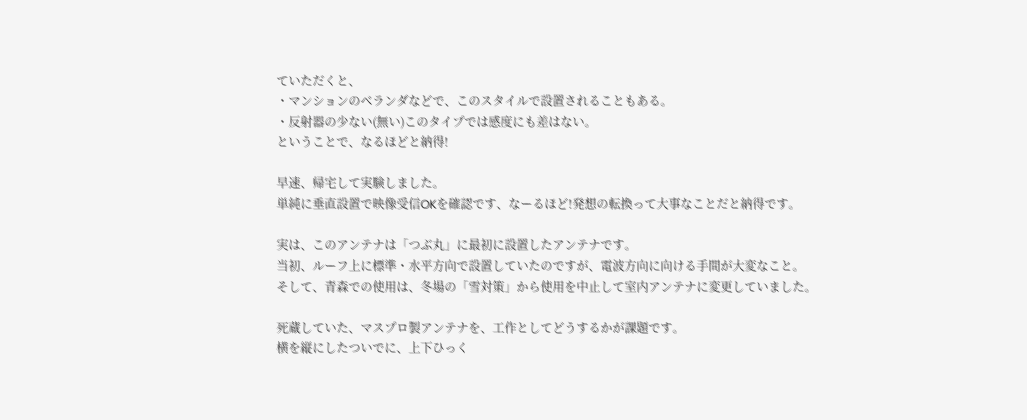ていただくと、
・マンションのベランダなどで、このスタイルで設置されることもある。
・反射器の少ない(無い)このタイプでは感度にも差はない。
ということで、なるほどと納得!

早速、帰宅して実験しました。
単純に垂直設置で映像受信OKを確認です、なーるほど!発想の転換って大事なことだと納得です。

実は、このアンテナは「つぶ丸」に最初に設置したアンテナです。
当初、ルーフ上に標準・水平方向で設置していたのですが、電波方向に向ける手間が大変なこと。
そして、青森での使用は、冬場の「雪対策」から使用を中止して室内アンテナに変更していました。

死蔵していた、マスプロ製アンテナを、工作としてどうするかが課題です。
横を縦にしたついでに、上下ひっく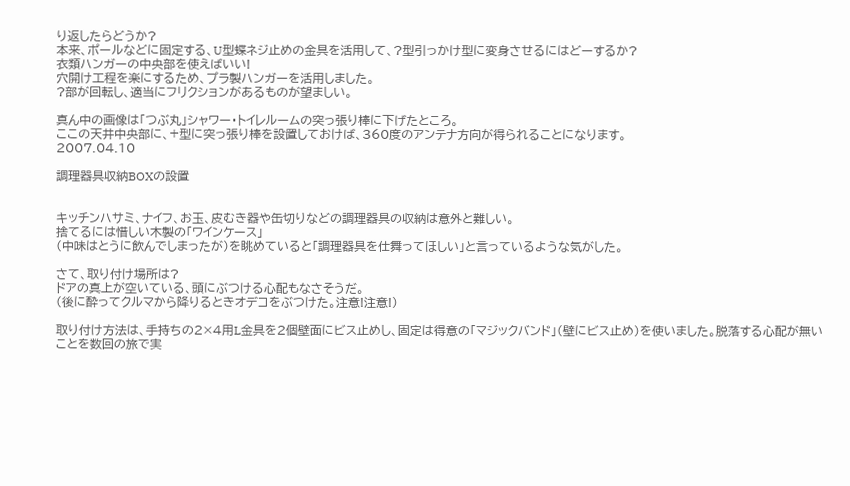り返したらどうか?
本来、ポールなどに固定する、U型蝶ネジ止めの金具を活用して、?型引っかけ型に変身させるにはどーするか?
衣類ハンガーの中央部を使えばいい!
穴開け工程を楽にするため、プラ製ハンガーを活用しました。
?部が回転し、適当にフリクションがあるものが望ましい。

真ん中の画像は「つぶ丸」シャワー・トイレルームの突っ張り棒に下げたところ。
ここの天井中央部に、+型に突っ張り棒を設置しておけば、360度のアンテナ方向が得られることになります。
2007.04.10

調理器具収納BOXの設置


キッチンハサミ、ナイフ、お玉、皮むき器や缶切りなどの調理器具の収納は意外と難しい。
捨てるには惜しい木製の「ワインケース」
(中味はとうに飲んでしまったが)を眺めていると「調理器具を仕舞ってほしい」と言っているような気がした。

さて、取り付け場所は?
ドアの真上が空いている、頭にぶつける心配もなさそうだ。
(後に酔ってクルマから降りるときオデコをぶつけた。注意!注意!)

取り付け方法は、手持ちの2×4用L金具を2個壁面にビス止めし、固定は得意の「マジックバンド」(壁にビス止め)を使いました。脱落する心配が無いことを数回の旅で実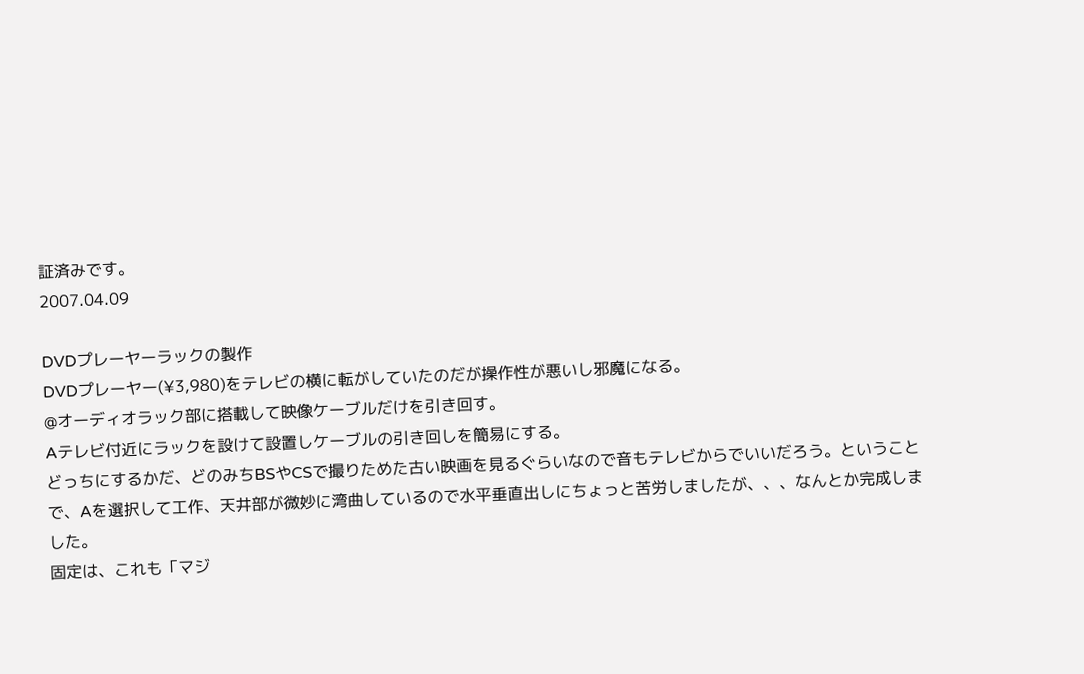証済みです。
2007.04.09

DVDプレーヤーラックの製作
DVDプレーヤー(¥3,980)をテレビの横に転がしていたのだが操作性が悪いし邪魔になる。
@オーディオラック部に搭載して映像ケーブルだけを引き回す。
Aテレビ付近にラックを設けて設置しケーブルの引き回しを簡易にする。
どっちにするかだ、どのみちBSやCSで撮りためた古い映画を見るぐらいなので音もテレビからでいいだろう。ということで、Aを選択して工作、天井部が微妙に湾曲しているので水平垂直出しにちょっと苦労しましたが、、、なんとか完成しました。
固定は、これも「マジ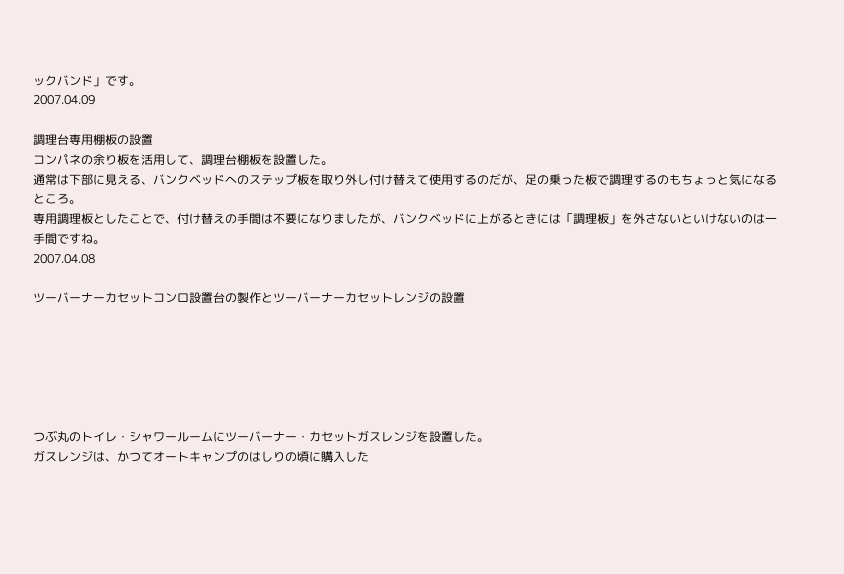ックバンド」です。
2007.04.09

調理台専用棚板の設置
コンパネの余り板を活用して、調理台棚板を設置した。
通常は下部に見える、バンクベッドへのステップ板を取り外し付け替えて使用するのだが、足の乗った板で調理するのもちょっと気になるところ。
専用調理板としたことで、付け替えの手間は不要になりましたが、バンクベッドに上がるときには「調理板」を外さないといけないのは一手間ですね。
2007.04.08

ツーバーナーカセットコンロ設置台の製作とツーバーナーカセットレンジの設置






つぶ丸のトイレ・シャワールームにツーバーナー・カセットガスレンジを設置した。
ガスレンジは、かつてオートキャンプのはしりの頃に購入した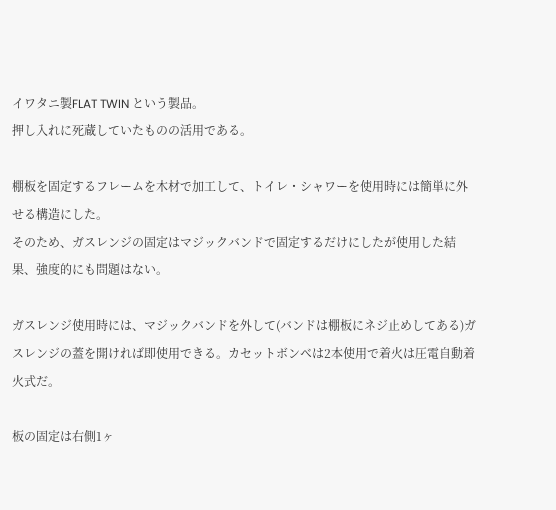イワタニ製FLAT TWIN という製品。
押し入れに死蔵していたものの活用である。

棚板を固定するフレームを木材で加工して、トイレ・シャワーを使用時には簡単に外せる構造にした。
そのため、ガスレンジの固定はマジックバンドで固定するだけにしたが使用した結果、強度的にも問題はない。

ガスレンジ使用時には、マジックバンドを外して(バンドは棚板にネジ止めしてある)ガスレンジの蓋を開ければ即使用できる。カセットボンベは2本使用で着火は圧電自動着火式だ。

板の固定は右側1ヶ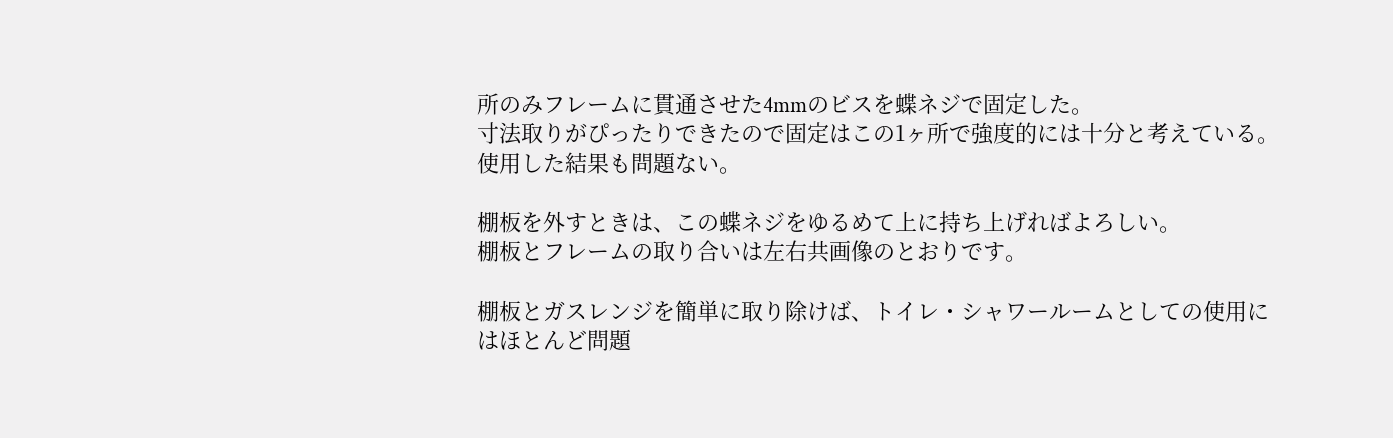所のみフレームに貫通させた4mmのビスを蝶ネジで固定した。
寸法取りがぴったりできたので固定はこの1ヶ所で強度的には十分と考えている。
使用した結果も問題ない。

棚板を外すときは、この蝶ネジをゆるめて上に持ち上げればよろしい。
棚板とフレームの取り合いは左右共画像のとおりです。

棚板とガスレンジを簡単に取り除けば、トイレ・シャワールームとしての使用にはほとんど問題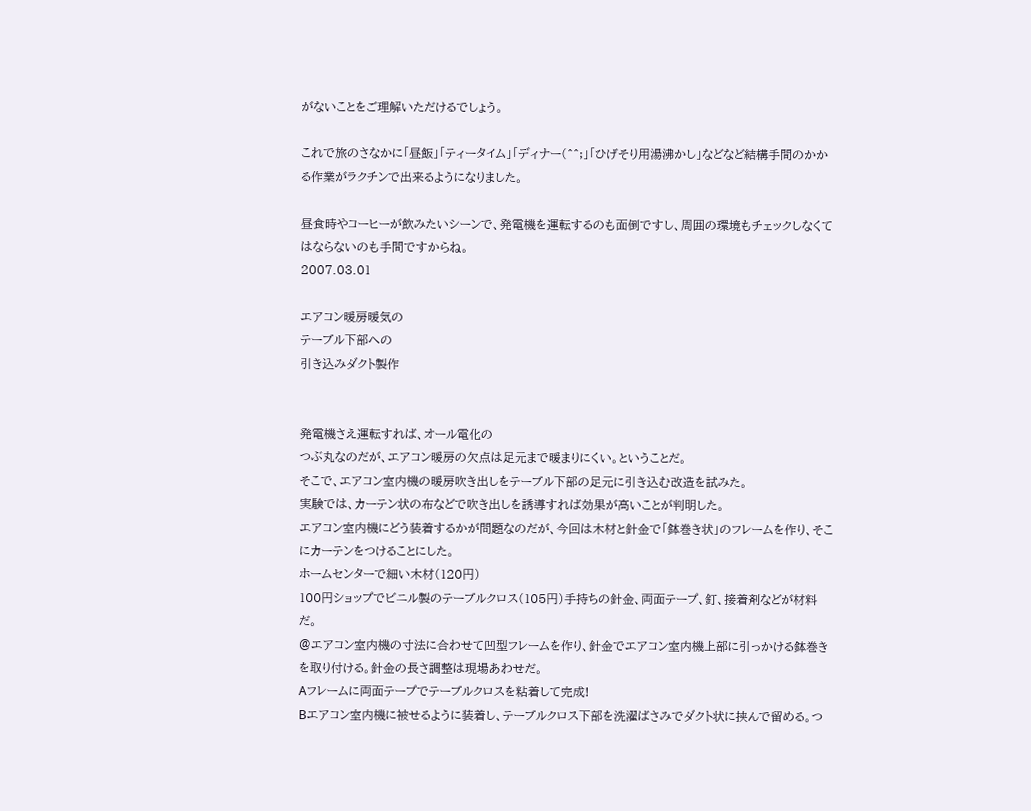がないことをご理解いただけるでしょう。

これで旅のさなかに「昼飯」「ティータイム」「ディナー(^^;」「ひげそり用湯沸かし」などなど結構手間のかかる作業がラクチンで出来るようになりました。

昼食時やコーヒーが飲みたいシーンで、発電機を運転するのも面倒ですし、周囲の環境もチェックしなくてはならないのも手間ですからね。
2007.03.01

エアコン暖房暖気の
テーブル下部への
引き込みダクト製作


発電機さえ運転すれば、オール電化の
つぶ丸なのだが、エアコン暖房の欠点は足元まで暖まりにくい。ということだ。
そこで、エアコン室内機の暖房吹き出しをテーブル下部の足元に引き込む改造を試みた。
実験では、カーテン状の布などで吹き出しを誘導すれば効果が高いことが判明した。
エアコン室内機にどう装着するかが問題なのだが、今回は木材と針金で「鉢巻き状」のフレームを作り、そこにカーテンをつけることにした。
ホームセンターで細い木材(120円)
100円ショップでビニル製のテーブルクロス(105円)手持ちの針金、両面テープ、釘、接着剤などが材料だ。
@エアコン室内機の寸法に合わせて凹型フレームを作り、針金でエアコン室内機上部に引っかける鉢巻きを取り付ける。針金の長さ調整は現場あわせだ。
Aフレームに両面テープでテーブルクロスを粘着して完成!
Bエアコン室内機に被せるように装着し、テーブルクロス下部を洗濯ばさみでダクト状に挟んで留める。つ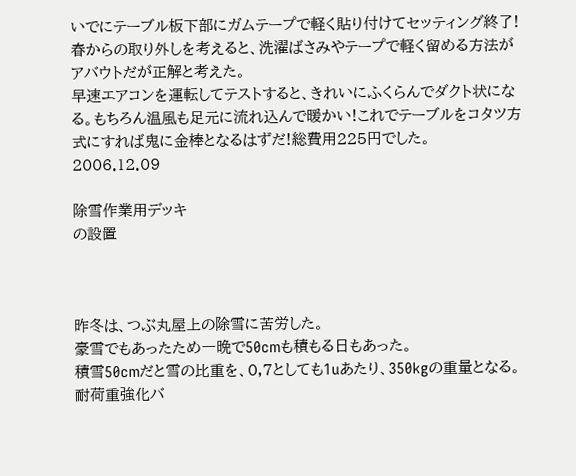いでにテーブル板下部にガムテープで軽く貼り付けてセッティング終了!
春からの取り外しを考えると、洗濯ばさみやテープで軽く留める方法がアバウトだが正解と考えた。
早速エアコンを運転してテストすると、きれいにふくらんでダクト状になる。もちろん温風も足元に流れ込んで暖かい!これでテーブルをコタツ方式にすれば鬼に金棒となるはずだ!総費用225円でした。
2006.12.09

除雪作業用デッキ
の設置



昨冬は、つぶ丸屋上の除雪に苦労した。
豪雪でもあったため一晩で50cmも積もる日もあった。
積雪50cmだと雪の比重を、0,7としても1uあたり、350kgの重量となる。耐荷重強化バ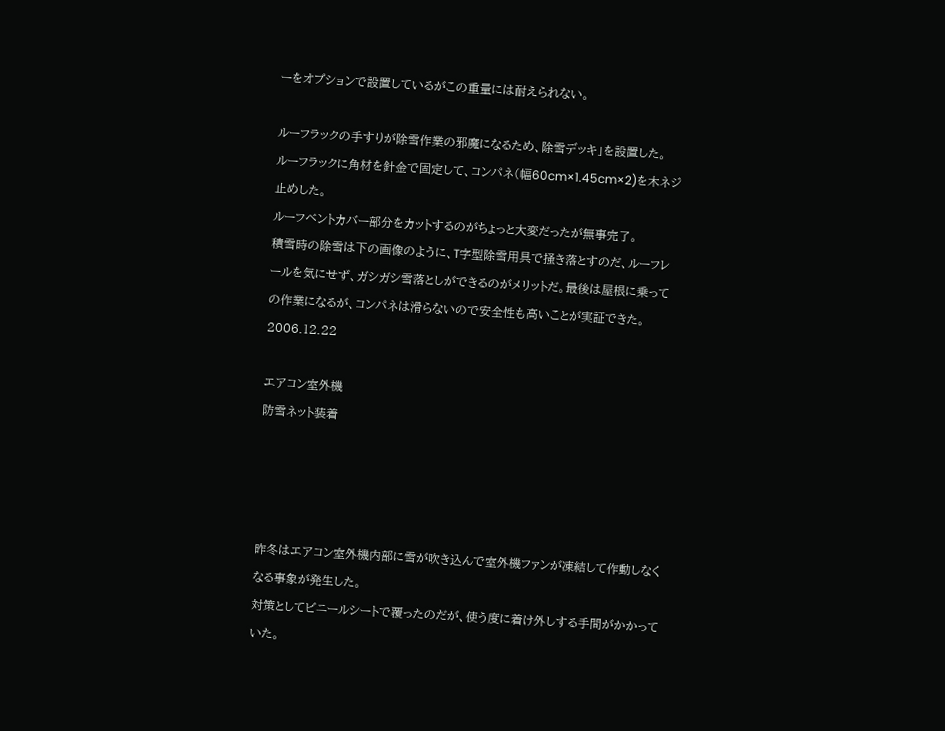ーをオプションで設置しているがこの重量には耐えられない。

ルーフラックの手すりが除雪作業の邪魔になるため、除雪デッキ」を設置した。
ルーフラックに角材を針金で固定して、コンパネ(幅60cm×1.45cm×2)を木ネジ止めした。
ルーフベントカバー部分をカットするのがちょっと大変だったが無事完了。
積雪時の除雪は下の画像のように、T字型除雪用具で掻き落とすのだ、ルーフレールを気にせず、ガシガシ雪落としができるのがメリットだ。最後は屋根に乗っての作業になるが、コンパネは滑らないので安全性も高いことが実証できた。
2006.12.22

エアコン室外機
防雪ネット装着




昨冬はエアコン室外機内部に雪が吹き込んで室外機ファンが凍結して作動しなくなる事象が発生した。
対策としてビニールシートで覆ったのだが、使う度に着け外しする手間がかかっていた。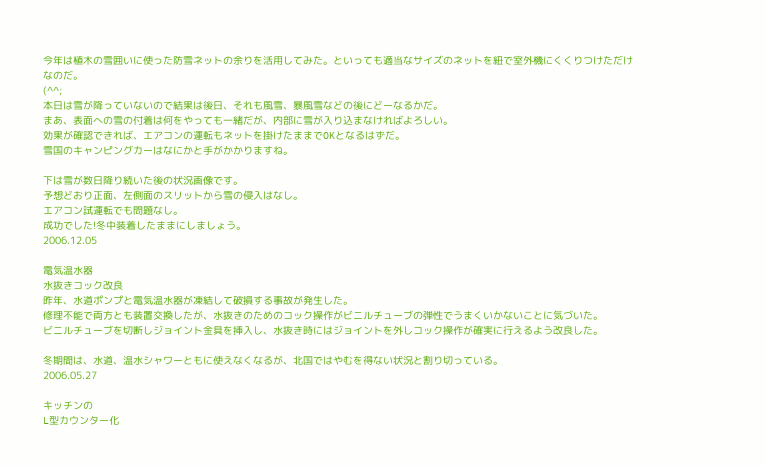今年は植木の雪囲いに使った防雪ネットの余りを活用してみた。といっても適当なサイズのネットを紐で室外機にくくりつけただけなのだ。
(^^;
本日は雪が降っていないので結果は後日、それも風雪、暴風雪などの後にどーなるかだ。
まあ、表面への雪の付着は何をやっても一緒だが、内部に雪が入り込まなければよろしい。
効果が確認できれば、エアコンの運転もネットを掛けたままでOKとなるはずだ。
雪国のキャンピングカーはなにかと手がかかりますね。

下は雪が数日降り続いた後の状況画像です。
予想どおり正面、左側面のスリットから雪の侵入はなし。
エアコン試運転でも問題なし。
成功でした!冬中装着したままにしましょう。
2006.12.05

電気温水器
水抜きコック改良
昨年、水道ポンプと電気温水器が凍結して破損する事故が発生した。
修理不能で両方とも装置交換したが、水抜きのためのコック操作がビニルチューブの弾性でうまくいかないことに気づいた。
ビニルチューブを切断しジョイント金具を挿入し、水抜き時にはジョイントを外しコック操作が確実に行えるよう改良した。

冬期間は、水道、温水シャワーともに使えなくなるが、北国ではやむを得ない状況と割り切っている。
2006.05.27

キッチンの
L型カウンター化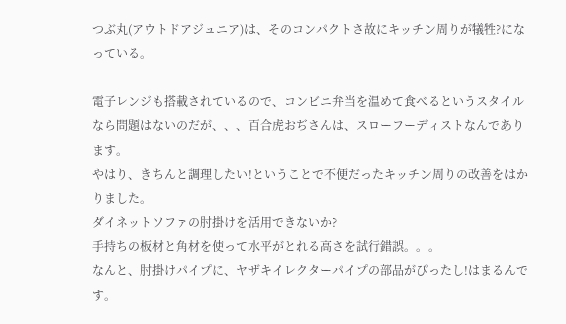つぶ丸(アウトドアジュニア)は、そのコンパクトさ故にキッチン周りが犠牲?になっている。

電子レンジも搭載されているので、コンビニ弁当を温めて食べるというスタイルなら問題はないのだが、、、百合虎おぢさんは、スローフーディストなんであります。
やはり、きちんと調理したい!ということで不便だったキッチン周りの改善をはかりました。
ダイネットソファの肘掛けを活用できないか?
手持ちの板材と角材を使って水平がとれる高さを試行錯誤。。。
なんと、肘掛けパイプに、ヤザキイレクターパイプの部品がぴったし!はまるんです。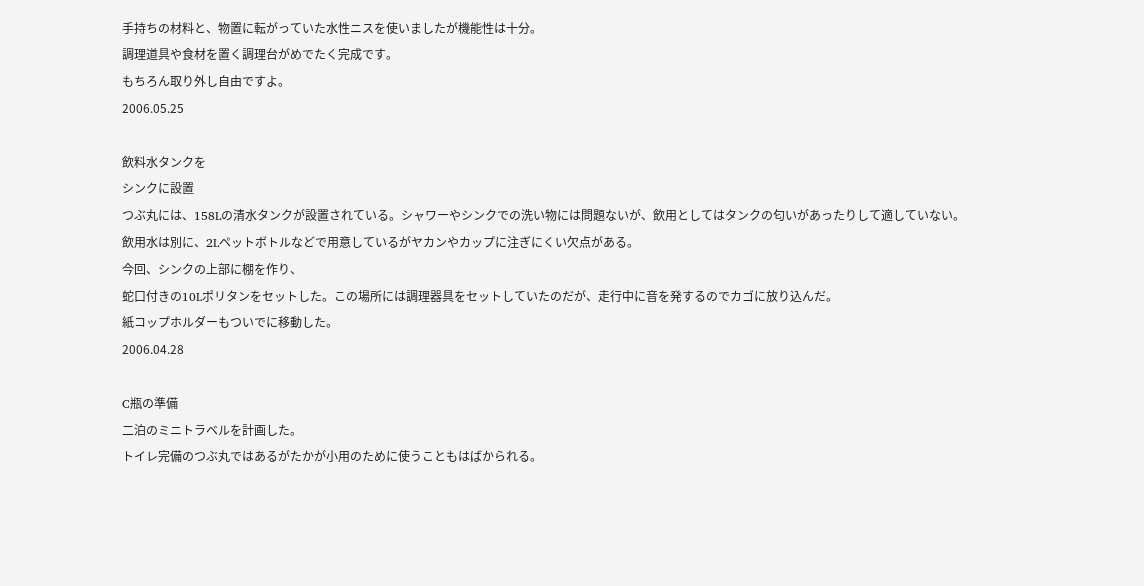手持ちの材料と、物置に転がっていた水性ニスを使いましたが機能性は十分。
調理道具や食材を置く調理台がめでたく完成です。
もちろん取り外し自由ですよ。
2006.05.25

飲料水タンクを
シンクに設置
つぶ丸には、158Lの清水タンクが設置されている。シャワーやシンクでの洗い物には問題ないが、飲用としてはタンクの匂いがあったりして適していない。
飲用水は別に、2Lペットボトルなどで用意しているがヤカンやカップに注ぎにくい欠点がある。
今回、シンクの上部に棚を作り、
蛇口付きの10Lポリタンをセットした。この場所には調理器具をセットしていたのだが、走行中に音を発するのでカゴに放り込んだ。
紙コップホルダーもついでに移動した。
2006.04.28

C瓶の準備
二泊のミニトラベルを計画した。
トイレ完備のつぶ丸ではあるがたかが小用のために使うこともはばかられる。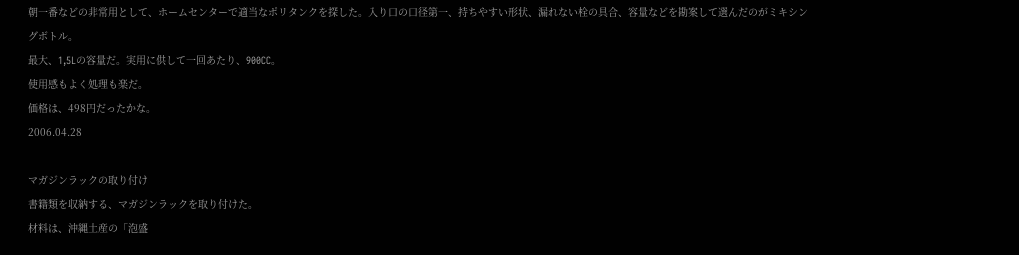朝一番などの非常用として、ホームセンターで適当なポリタンクを探した。入り口の口径第一、持ちやすい形状、漏れない栓の具合、容量などを勘案して選んだのがミキシングボトル。
最大、1,5Lの容量だ。実用に供して一回あたり、900CC。
使用感もよく処理も楽だ。
価格は、498円だったかな。
2006.04.28

マガジンラックの取り付け
書籍類を収納する、マガジンラックを取り付けた。
材料は、沖縄土産の「泡盛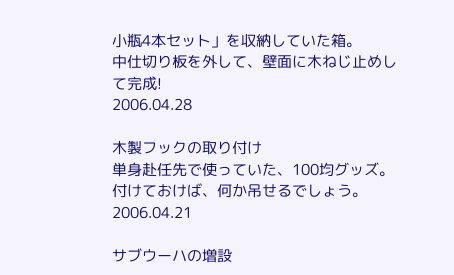小瓶4本セット」を収納していた箱。
中仕切り板を外して、壁面に木ねじ止めして完成!
2006.04.28

木製フックの取り付け
単身赴任先で使っていた、100均グッズ。
付けておけば、何か吊せるでしょう。
2006.04.21

サブウーハの増設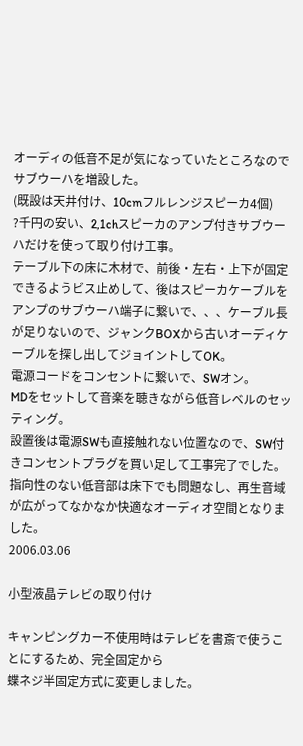オーディの低音不足が気になっていたところなのでサブウーハを増設した。
(既設は天井付け、10cmフルレンジスピーカ4個)
?千円の安い、2,1chスピーカのアンプ付きサブウーハだけを使って取り付け工事。
テーブル下の床に木材で、前後・左右・上下が固定できるようビス止めして、後はスピーカケーブルをアンプのサブウーハ端子に繋いで、、、ケーブル長が足りないので、ジャンクBOXから古いオーディケーブルを探し出してジョイントしてOK。
電源コードをコンセントに繋いで、SWオン。
MDをセットして音楽を聴きながら低音レベルのセッティング。
設置後は電源SWも直接触れない位置なので、SW付きコンセントプラグを買い足して工事完了でした。
指向性のない低音部は床下でも問題なし、再生音域が広がってなかなか快適なオーディオ空間となりました。
2006.03.06

小型液晶テレビの取り付け

キャンピングカー不使用時はテレビを書斎で使うことにするため、完全固定から
蝶ネジ半固定方式に変更しました。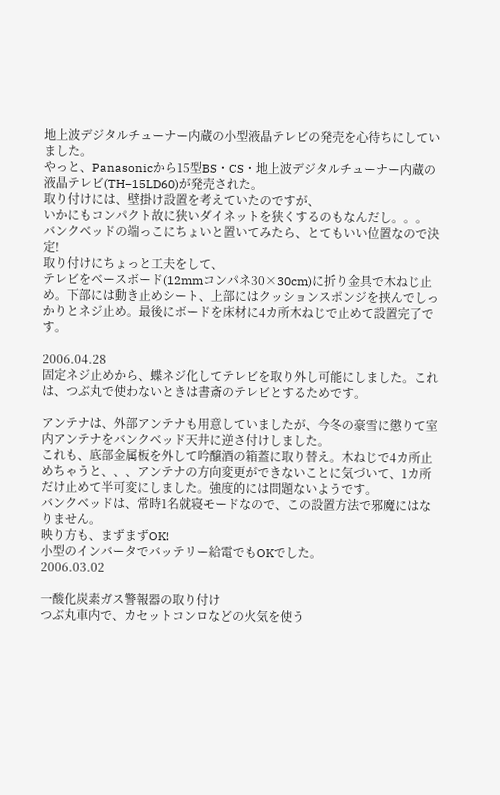地上波デジタルチューナー内蔵の小型液晶テレビの発売を心待ちにしていました。
やっと、Panasonicから15型BS・CS・地上波デジタルチューナー内蔵の液晶テレビ(TH−15LD60)が発売された。
取り付けには、壁掛け設置を考えていたのですが、
いかにもコンパクト故に狭いダイネットを狭くするのもなんだし。。。
バンクベッドの端っこにちょいと置いてみたら、とてもいい位置なので決定!
取り付けにちょっと工夫をして、
テレビをベースボード(12mmコンパネ30×30cm)に折り金具で木ねじ止め。下部には動き止めシート、上部にはクッションスポンジを挟んでしっかりとネジ止め。最後にボードを床材に4カ所木ねじで止めて設置完了です。

2006.04.28
固定ネジ止めから、蝶ネジ化してテレビを取り外し可能にしました。これは、つぶ丸で使わないときは書斎のテレビとするためです。

アンテナは、外部アンテナも用意していましたが、今冬の豪雪に懲りて室内アンテナをバンクベッド天井に逆さ付けしました。
これも、底部金属板を外して吟醸酒の箱蓋に取り替え。木ねじで4カ所止めちゃうと、、、アンテナの方向変更ができないことに気づいて、1カ所だけ止めて半可変にしました。強度的には問題ないようです。
バンクベッドは、常時1名就寝モードなので、この設置方法で邪魔にはなりません。
映り方も、まずまずOK!
小型のインバータでバッテリー給電でもOKでした。
2006.03.02

一酸化炭素ガス警報器の取り付け
つぶ丸車内で、カセットコンロなどの火気を使う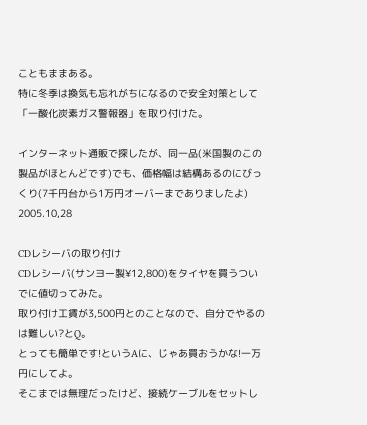こともままある。
特に冬季は換気も忘れがちになるので安全対策として「一酸化炭素ガス警報器」を取り付けた。

インターネット通販で探したが、同一品(米国製のこの製品がほとんどです)でも、価格幅は結構あるのにびっくり(7千円台から1万円オーバーまでありましたよ)
2005.10,28

CDレシーバの取り付け
CDレシーバ(サンヨー製¥12,800)をタイヤを買うついでに値切ってみた。
取り付け工賃が3,500円とのことなので、自分でやるのは難しい?とQ。
とっても簡単です!というAに、じゃあ買おうかな!一万円にしてよ。
そこまでは無理だったけど、接続ケーブルをセットし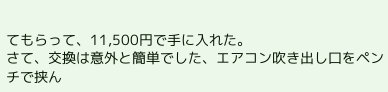てもらって、11,500円で手に入れた。
さて、交換は意外と簡単でした、エアコン吹き出し口をペンチで挟ん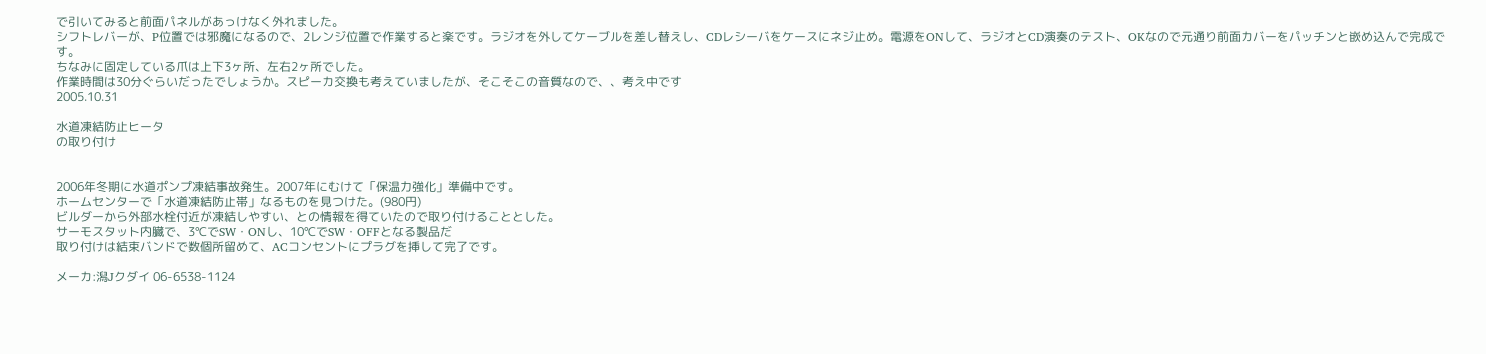で引いてみると前面パネルがあっけなく外れました。
シフトレバーが、P位置では邪魔になるので、2レンジ位置で作業すると楽です。ラジオを外してケーブルを差し替えし、CDレシーバをケースにネジ止め。電源をONして、ラジオとCD演奏のテスト、OKなので元通り前面カバーをパッチンと嵌め込んで完成です。
ちなみに固定している爪は上下3ヶ所、左右2ヶ所でした。
作業時間は30分ぐらいだったでしょうか。スピーカ交換も考えていましたが、そこそこの音質なので、、考え中です
2005.10.31

水道凍結防止ヒータ
の取り付け


2006年冬期に水道ポンプ凍結事故発生。2007年にむけて「保温力強化」準備中です。
ホームセンターで「水道凍結防止帯」なるものを見つけた。(980円)
ビルダーから外部水栓付近が凍結しやすい、との情報を得ていたので取り付けることとした。
サーモスタット内臓で、3℃でSW・ONし、10℃でSW・OFFとなる製品だ
取り付けは結束バンドで数個所留めて、ACコンセントにプラグを挿して完了です。

メーカ:潟Jクダイ 06-6538-1124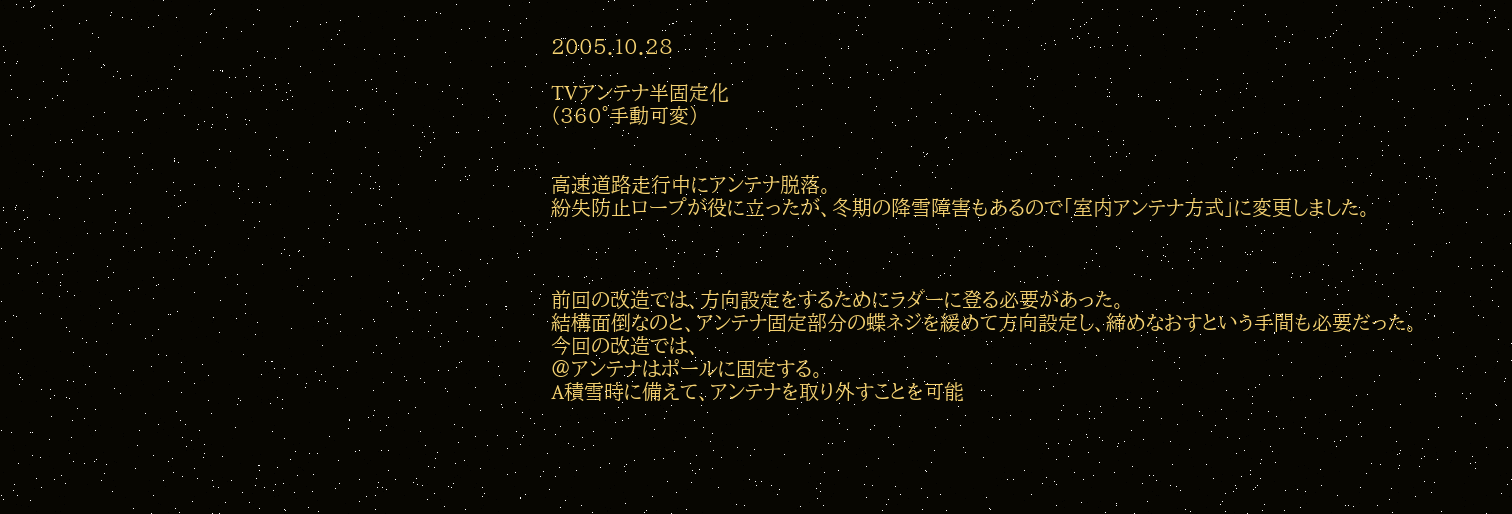2005.10.28

TVアンテナ半固定化
(360°手動可変)


高速道路走行中にアンテナ脱落。
紛失防止ロープが役に立ったが、冬期の降雪障害もあるので「室内アンテナ方式」に変更しました。



前回の改造では、方向設定をするためにラダーに登る必要があった。
結構面倒なのと、アンテナ固定部分の蝶ネジを緩めて方向設定し、締めなおすという手間も必要だった。
今回の改造では、
@アンテナはポールに固定する。
A積雪時に備えて、アンテナを取り外すことを可能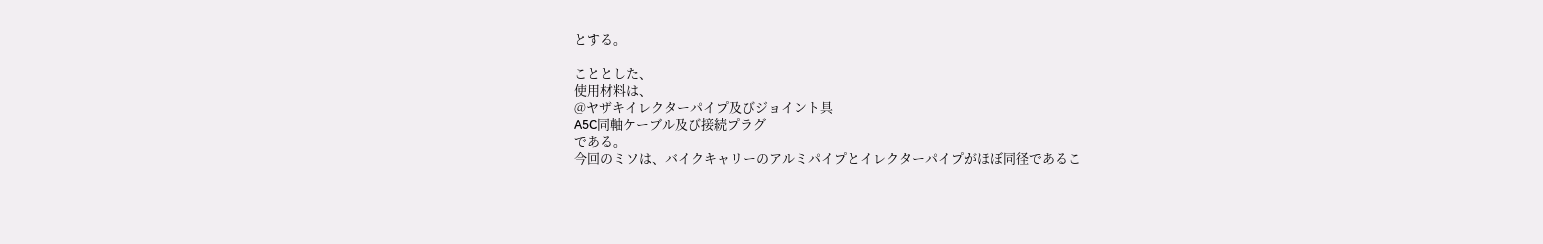とする。

こととした、
使用材料は、
@ヤザキイレクターパイプ及びジョイント具
A5C同軸ケーブル及び接続プラグ
である。
今回のミソは、バイクキャリーのアルミパイプとイレクターパイプがほぼ同径であるこ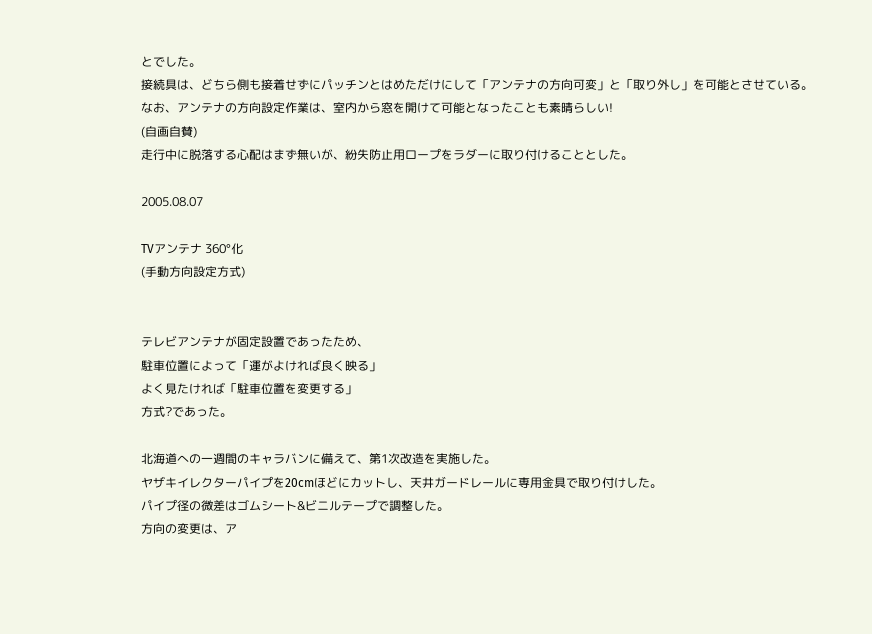とでした。
接続具は、どちら側も接着せずにパッチンとはめただけにして「アンテナの方向可変」と「取り外し」を可能とさせている。
なお、アンテナの方向設定作業は、室内から窓を開けて可能となったことも素晴らしい!
(自画自賛)
走行中に脱落する心配はまず無いが、紛失防止用ロープをラダーに取り付けることとした。

2005.08.07

TVアンテナ 360°化
(手動方向設定方式)


テレビアンテナが固定設置であったため、
駐車位置によって「運がよければ良く映る」
よく見たければ「駐車位置を変更する」
方式?であった。

北海道への一週間のキャラバンに備えて、第1次改造を実施した。
ヤザキイレクターパイプを20cmほどにカットし、天井ガードレールに専用金具で取り付けした。
パイプ径の微差はゴムシート&ビニルテープで調整した。
方向の変更は、ア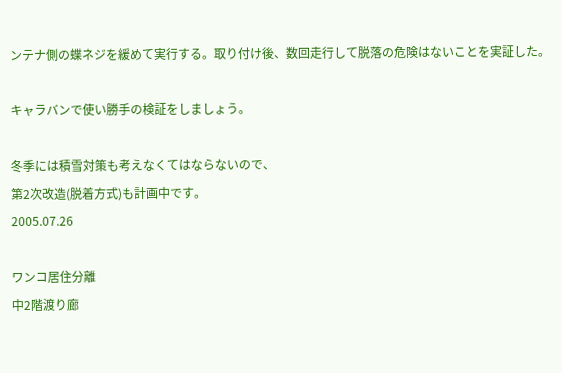ンテナ側の蝶ネジを緩めて実行する。取り付け後、数回走行して脱落の危険はないことを実証した。

キャラバンで使い勝手の検証をしましょう。

冬季には積雪対策も考えなくてはならないので、
第2次改造(脱着方式)も計画中です。
2005.07.26

ワンコ居住分離
中2階渡り廊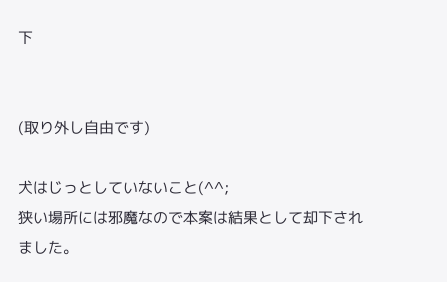下


(取り外し自由です)

犬はじっとしていないこと(^^;
狭い場所には邪魔なので本案は結果として却下されました。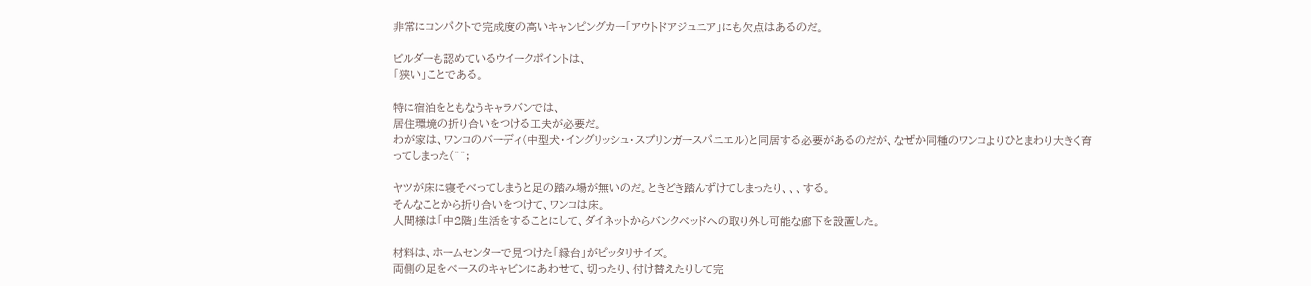非常にコンパクトで完成度の高いキャンピングカー「アウトドアジュニア」にも欠点はあるのだ。

ビルダーも認めているウイークポイントは、
「狭い」ことである。

特に宿泊をともなうキャラバンでは、
居住環境の折り合いをつける工夫が必要だ。
わが家は、ワンコのバーディ(中型犬・イングリッシュ・スプリンガースパニエル)と同居する必要があるのだが、なぜか同種のワンコよりひとまわり大きく育ってしまった(^^;

ヤツが床に寝そべってしまうと足の踏み場が無いのだ。ときどき踏んずけてしまったり、、、する。
そんなことから折り合いをつけて、ワンコは床。
人間様は「中2階」生活をすることにして、ダイネットからバンクベッドへの取り外し可能な廊下を設置した。

材料は、ホームセンターで見つけた「縁台」がピッタリサイズ。
両側の足をベースのキャビンにあわせて、切ったり、付け替えたりして完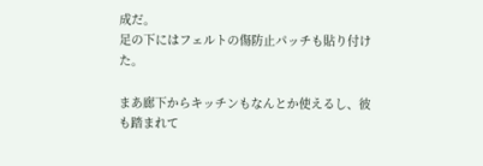成だ。
足の下にはフェルトの傷防止パッチも貼り付けた。

まあ廊下からキッチンもなんとか使えるし、彼も踏まれて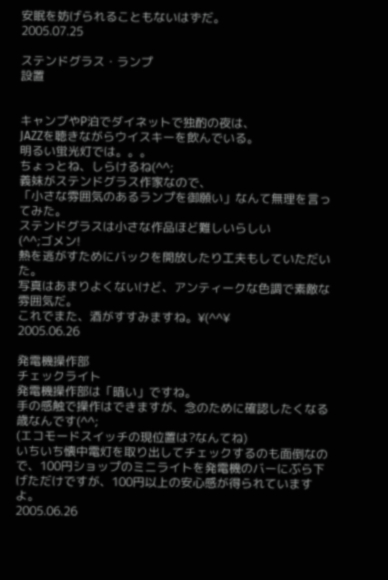安眠を妨げられることもないはずだ。
2005.07.25

ステンドグラス・ランプ
設置


キャンプやP泊でダイネットで独酌の夜は、
JAZZを聴きながらウイスキーを飲んでいる。
明るい蛍光灯では。。。
ちょっとね、しらけるね(^^;
義妹がステンドグラス作家なので、
「小さな雰囲気のあるランプを御願い」なんて無理を言ってみた。
ステンドグラスは小さな作品ほど難しいらしい
(^^;ゴメン!
熱を逃がすためにバックを開放したり工夫もしていただいた。
写真はあまりよくないけど、アンティークな色調で素敵な雰囲気だ。
これでまた、酒がすすみますね。¥(^^¥
2005.06.26

発電機操作部
チェックライト
発電機操作部は「暗い」ですね。
手の感触で操作はできますが、念のために確認したくなる歳なんです(^^;
(エコモードスイッチの現位置は?なんてね)
いちいち懐中電灯を取り出してチェックするのも面倒なので、100円ショップのミニライトを発電機のバーにぶら下げただけですが、100円以上の安心感が得られていますよ。
2005.06.26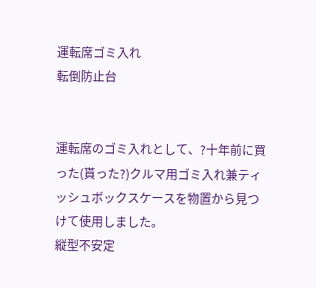運転席ゴミ入れ
転倒防止台


運転席のゴミ入れとして、?十年前に買った(貰った?)クルマ用ゴミ入れ兼ティッシュボックスケースを物置から見つけて使用しました。
縦型不安定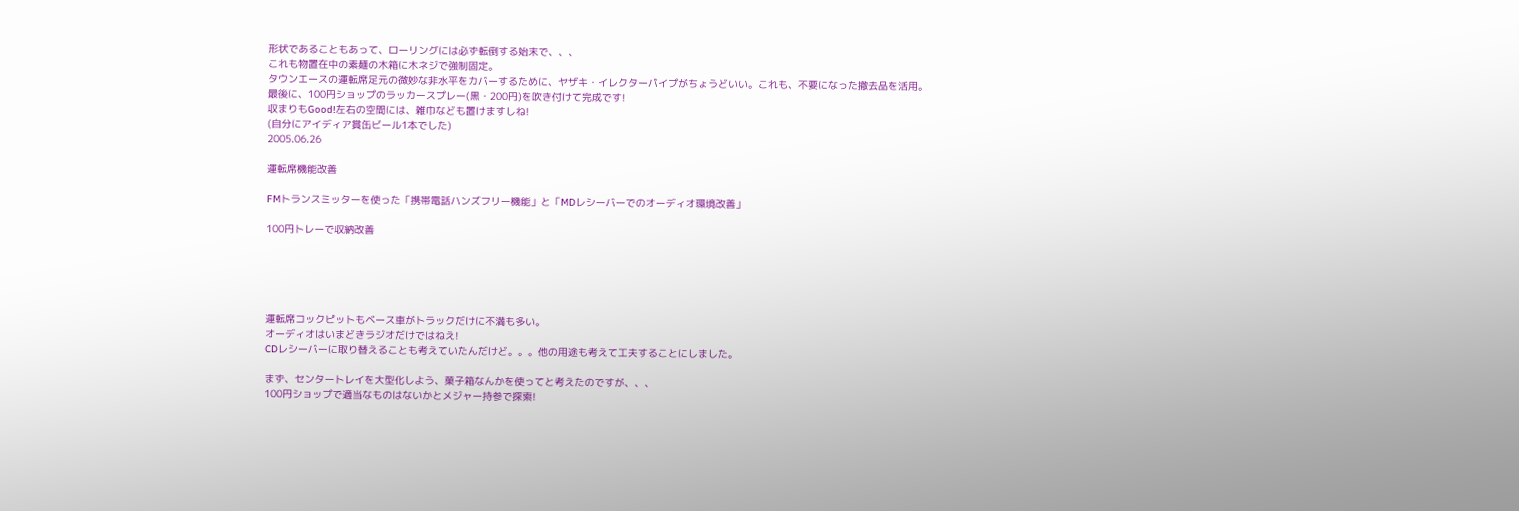形状であることもあって、ローリングには必ず転倒する始末で、、、
これも物置在中の素麺の木箱に木ネジで強制固定。
タウンエースの運転席足元の微妙な非水平をカバーするために、ヤザキ・イレクターパイプがちょうどいい。これも、不要になった撤去品を活用。
最後に、100円ショップのラッカースプレー(黒・200円)を吹き付けて完成です!
収まりもGood!左右の空間には、雑巾なども置けますしね!
(自分にアイディア賞缶ビール1本でした)
2005.06.26

運転席機能改善

FMトランスミッターを使った「携帯電話ハンズフリー機能」と「MDレシーバーでのオーディオ環境改善」

100円トレーで収納改善





運転席コックピットもベース車がトラックだけに不満も多い。
オーディオはいまどきラジオだけではねえ!
CDレシーバーに取り替えることも考えていたんだけど。。。他の用途も考えて工夫することにしました。

まず、センタートレイを大型化しよう、菓子箱なんかを使ってと考えたのですが、、、
100円ショップで適当なものはないかとメジャー持参で探索!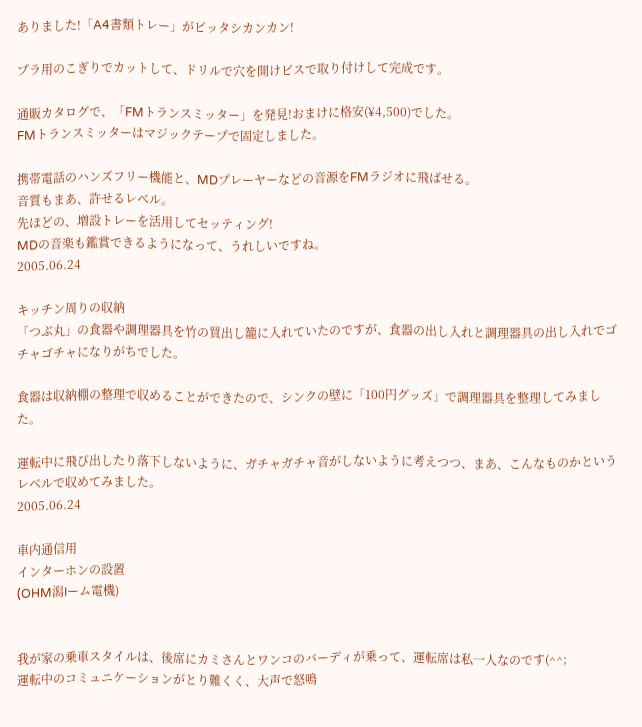ありました!「A4書類トレー」がピッタシカンカン!

プラ用のこぎりでカットして、ドリルで穴を開けビスで取り付けして完成です。

通販カタログで、「FMトランスミッター」を発見!おまけに格安(¥4,500)でした。
FMトランスミッターはマジックテープで固定しました。

携帯電話のハンズフリー機能と、MDプレーヤーなどの音源をFMラジオに飛ばせる。
音質もまあ、許せるレベル。
先ほどの、増設トレーを活用してセッティング!
MDの音楽も鑑賞できるようになって、うれしいですね。
2005.06.24

キッチン周りの収納
「つぶ丸」の食器や調理器具を竹の買出し籠に入れていたのですが、食器の出し入れと調理器具の出し入れでゴチャゴチャになりがちでした。

食器は収納棚の整理で収めることができたので、シンクの壁に「100円グッズ」で調理器具を整理してみました。

運転中に飛び出したり落下しないように、ガチャガチャ音がしないように考えつつ、まあ、こんなものかというレベルで収めてみました。
2005.06.24

車内通信用
インターホンの設置
(OHM潟Iーム電機)


我が家の乗車スタイルは、後席にカミさんとワンコのバーディが乗って、運転席は私一人なのです(^^;
運転中のコミュニケーションがとり難くく、大声で怒鳴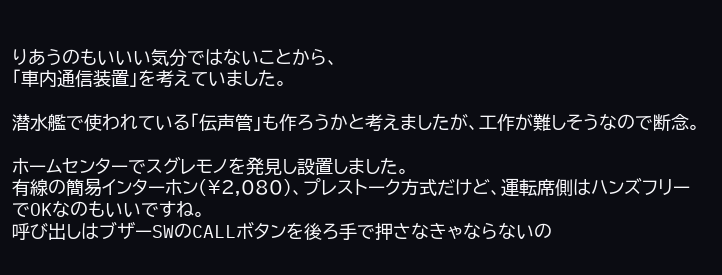りあうのもいいい気分ではないことから、
「車内通信装置」を考えていました。

潜水艦で使われている「伝声管」も作ろうかと考えましたが、工作が難しそうなので断念。

ホームセンターでスグレモノを発見し設置しました。
有線の簡易インターホン(¥2,080)、プレストーク方式だけど、運転席側はハンズフリーでOKなのもいいですね。
呼び出しはブザーSWのCALLボタンを後ろ手で押さなきゃならないの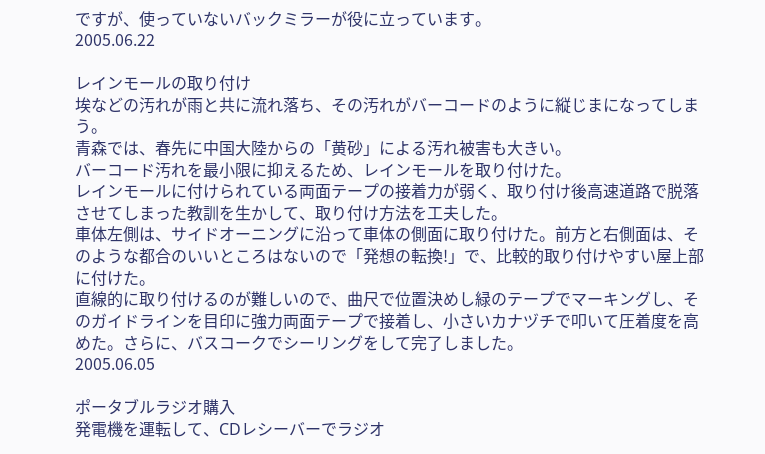ですが、使っていないバックミラーが役に立っています。
2005.06.22

レインモールの取り付け
埃などの汚れが雨と共に流れ落ち、その汚れがバーコードのように縦じまになってしまう。
青森では、春先に中国大陸からの「黄砂」による汚れ被害も大きい。
バーコード汚れを最小限に抑えるため、レインモールを取り付けた。
レインモールに付けられている両面テープの接着力が弱く、取り付け後高速道路で脱落させてしまった教訓を生かして、取り付け方法を工夫した。
車体左側は、サイドオーニングに沿って車体の側面に取り付けた。前方と右側面は、そのような都合のいいところはないので「発想の転換!」で、比較的取り付けやすい屋上部に付けた。
直線的に取り付けるのが難しいので、曲尺で位置決めし緑のテープでマーキングし、そのガイドラインを目印に強力両面テープで接着し、小さいカナヅチで叩いて圧着度を高めた。さらに、バスコークでシーリングをして完了しました。
2005.06.05

ポータブルラジオ購入
発電機を運転して、CDレシーバーでラジオ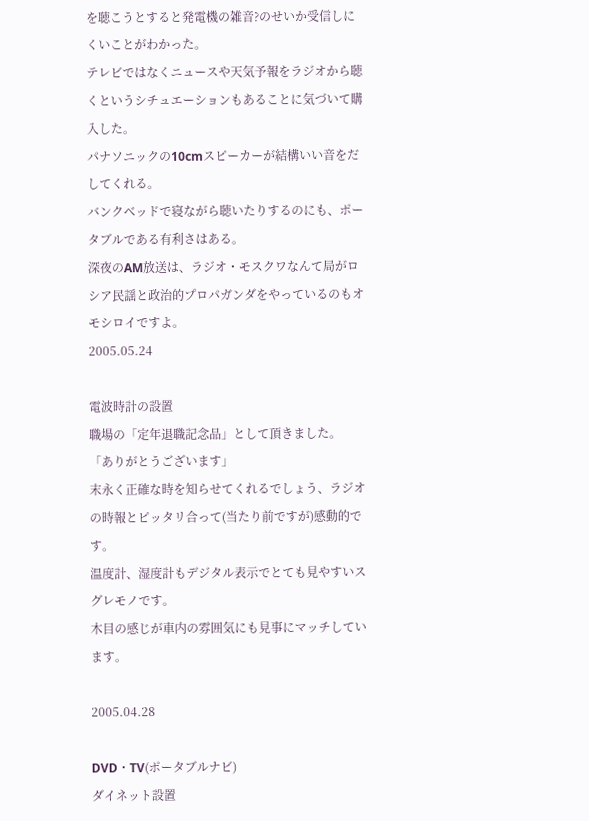を聴こうとすると発電機の雑音?のせいか受信しにくいことがわかった。
テレビではなくニュースや天気予報をラジオから聴くというシチュエーションもあることに気づいて購入した。
パナソニックの10cmスピーカーが結構いい音をだしてくれる。
バンクベッドで寝ながら聴いたりするのにも、ポータブルである有利さはある。
深夜のAM放送は、ラジオ・モスクワなんて局がロシア民謡と政治的プロパガンダをやっているのもオモシロイですよ。
2005.05.24

電波時計の設置
職場の「定年退職記念品」として頂きました。
「ありがとうございます」
末永く正確な時を知らせてくれるでしょう、ラジオの時報とピッタリ合って(当たり前ですが)感動的です。
温度計、湿度計もデジタル表示でとても見やすいスグレモノです。
木目の感じが車内の雰囲気にも見事にマッチしています。

2005.04.28

DVD・TV(ポータブルナビ)
ダイネット設置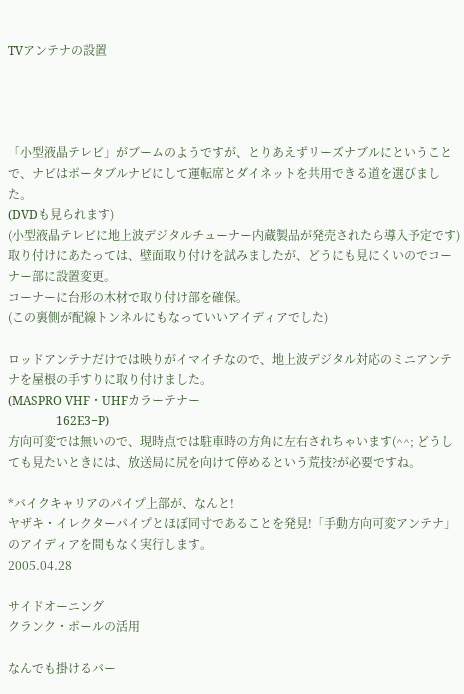TVアンテナの設置




「小型液晶テレビ」がブームのようですが、とりあえずリーズナブルにということで、ナビはポータブルナビにして運転席とダイネットを共用できる道を選びました。
(DVDも見られます)
(小型液晶テレビに地上波デジタルチューナー内蔵製品が発売されたら導入予定です)
取り付けにあたっては、壁面取り付けを試みましたが、どうにも見にくいのでコーナー部に設置変更。
コーナーに台形の木材で取り付け部を確保。
(この裏側が配線トンネルにもなっていいアイディアでした)

ロッドアンテナだけでは映りがイマイチなので、地上波デジタル対応のミニアンテナを屋根の手すりに取り付けました。
(MASPRO VHF・UHFカラーテナー
                162E3−P)
方向可変では無いので、現時点では駐車時の方角に左右されちゃいます(^^; どうしても見たいときには、放送局に尻を向けて停めるという荒技?が必要ですね。

*バイクキャリアのパイプ上部が、なんと!
ヤザキ・イレクターパイプとほぼ同寸であることを発見!「手動方向可変アンテナ」のアイディアを間もなく実行します。
2005.04.28

サイドオーニング
クランク・ポールの活用

なんでも掛けるバー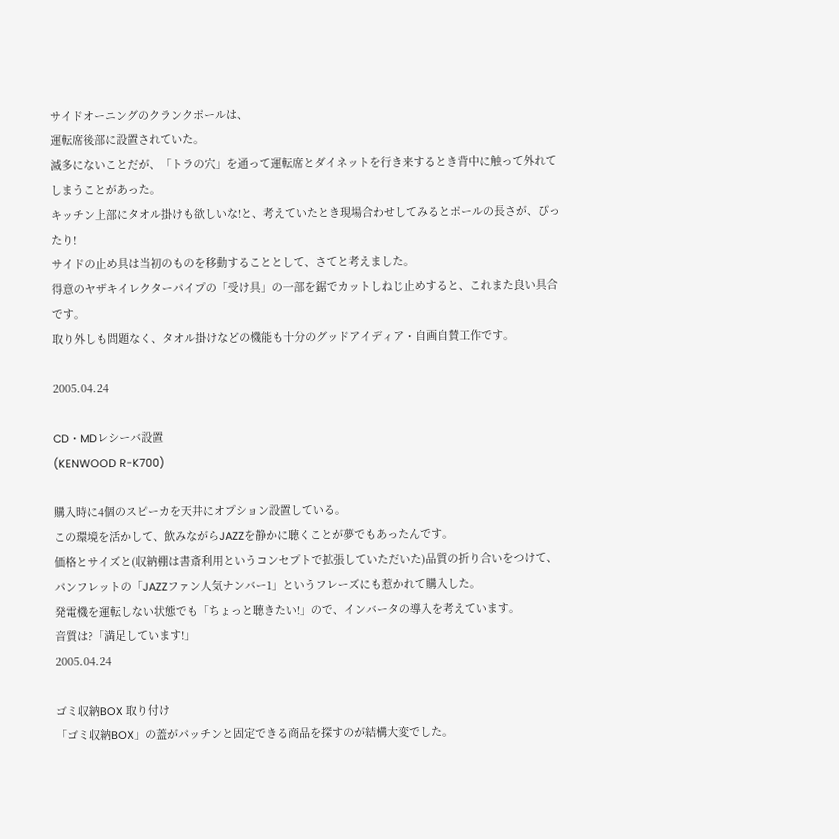サイドオーニングのクランクポールは、
運転席後部に設置されていた。
滅多にないことだが、「トラの穴」を通って運転席とダイネットを行き来するとき背中に触って外れてしまうことがあった。
キッチン上部にタオル掛けも欲しいな!と、考えていたとき現場合わせしてみるとポールの長さが、ぴったり!
サイドの止め具は当初のものを移動することとして、さてと考えました。
得意のヤザキイレクターパイプの「受け具」の一部を鋸でカットしねじ止めすると、これまた良い具合です。
取り外しも問題なく、タオル掛けなどの機能も十分のグッドアイディア・自画自賛工作です。

2005.04.24

CD・MDレシーバ設置
(KENWOOD R-K700)

購入時に4個のスピーカを天井にオプション設置している。
この環境を活かして、飲みながらJAZZを静かに聴くことが夢でもあったんです。
価格とサイズと(収納棚は書斎利用というコンセプトで拡張していただいた)品質の折り合いをつけて、パンフレットの「JAZZファン人気ナンバー1」というフレーズにも惹かれて購入した。
発電機を運転しない状態でも「ちょっと聴きたい!」ので、インバータの導入を考えています。
音質は?「満足しています!」
2005.04.24

ゴミ収納BOX 取り付け
「ゴミ収納BOX」の蓋がパッチンと固定できる商品を探すのが結構大変でした。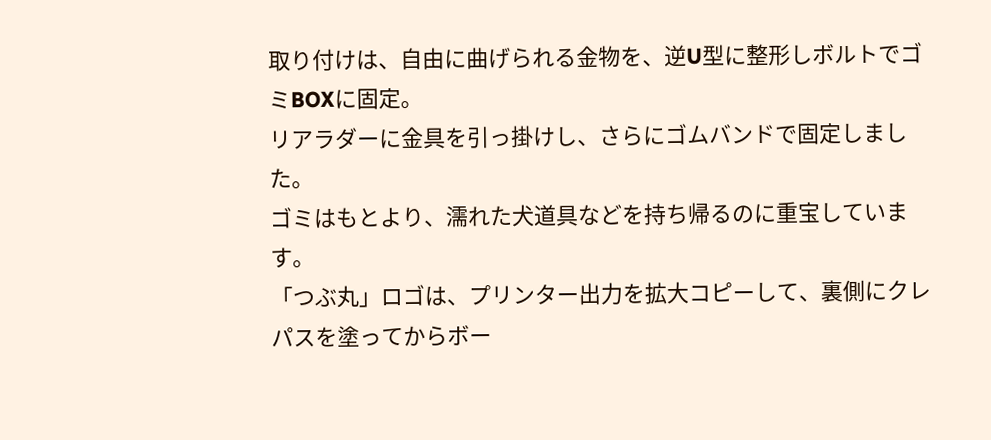取り付けは、自由に曲げられる金物を、逆U型に整形しボルトでゴミBOXに固定。
リアラダーに金具を引っ掛けし、さらにゴムバンドで固定しました。
ゴミはもとより、濡れた犬道具などを持ち帰るのに重宝しています。
「つぶ丸」ロゴは、プリンター出力を拡大コピーして、裏側にクレパスを塗ってからボー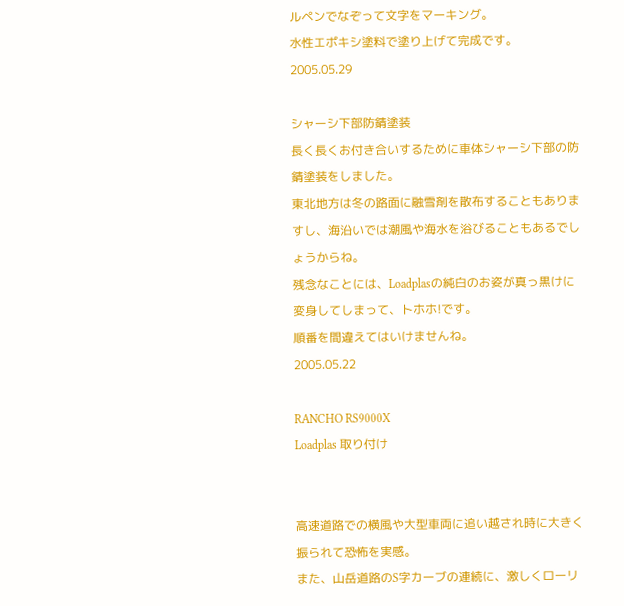ルペンでなぞって文字をマーキング。
水性エポキシ塗料で塗り上げて完成です。
2005.05.29

シャーシ下部防錆塗装
長く長くお付き合いするために車体シャーシ下部の防錆塗装をしました。
東北地方は冬の路面に融雪剤を散布することもありますし、海沿いでは潮風や海水を浴びることもあるでしょうからね。
残念なことには、Loadplasの純白のお姿が真っ黒けに変身してしまって、トホホ!です。
順番を間違えてはいけませんね。
2005.05.22

RANCHO RS9000X
Loadplas 取り付け


高速道路での横風や大型車両に追い越され時に大きく振られて恐怖を実感。
また、山岳道路のS字カーブの連続に、激しくローリ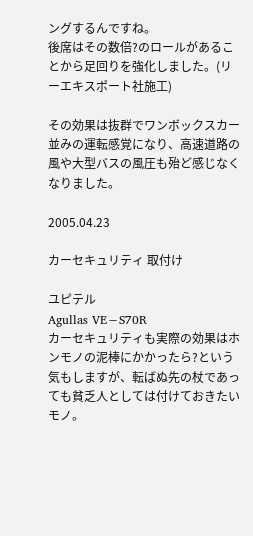ングするんですね。
後席はその数倍?のロールがあることから足回りを強化しました。(リーエキスポート社施工)

その効果は抜群でワンボックスカー並みの運転感覚になり、高速道路の風や大型バスの風圧も殆ど感じなくなりました。

2005.04.23

カーセキュリティ 取付け

ユピテル
Agullas VE−S70R
カーセキュリティも実際の効果はホンモノの泥棒にかかったら?という気もしますが、転ばぬ先の杖であっても貧乏人としては付けておきたいモノ。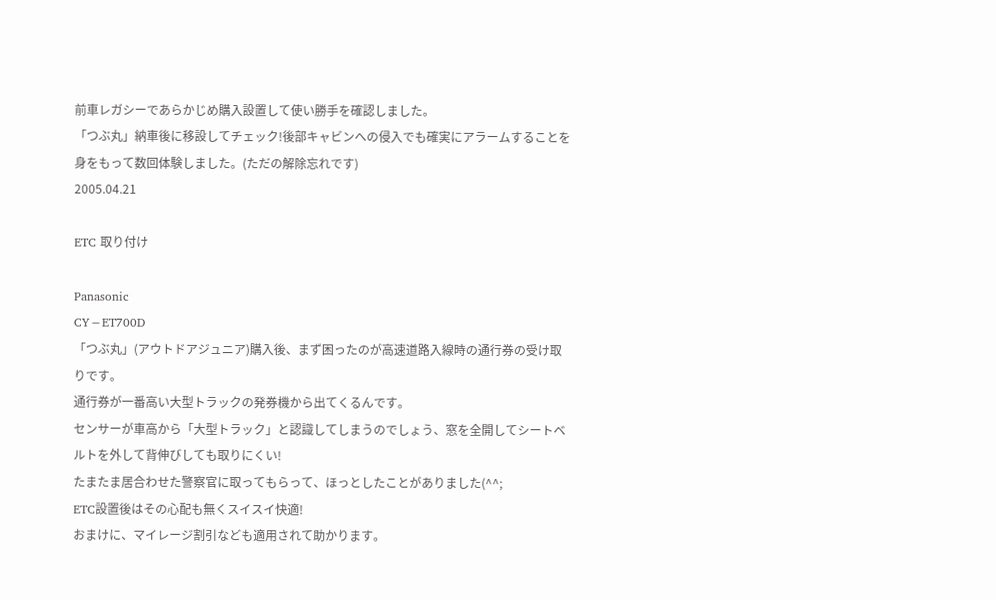前車レガシーであらかじめ購入設置して使い勝手を確認しました。
「つぶ丸」納車後に移設してチェック!後部キャビンへの侵入でも確実にアラームすることを身をもって数回体験しました。(ただの解除忘れです)
2005.04.21

ETC 取り付け

Panasonic
CY−ET700D
「つぶ丸」(アウトドアジュニア)購入後、まず困ったのが高速道路入線時の通行券の受け取りです。
通行券が一番高い大型トラックの発券機から出てくるんです。
センサーが車高から「大型トラック」と認識してしまうのでしょう、窓を全開してシートベルトを外して背伸びしても取りにくい!
たまたま居合わせた警察官に取ってもらって、ほっとしたことがありました(^^;
ETC設置後はその心配も無くスイスイ快適!
おまけに、マイレージ割引なども適用されて助かります。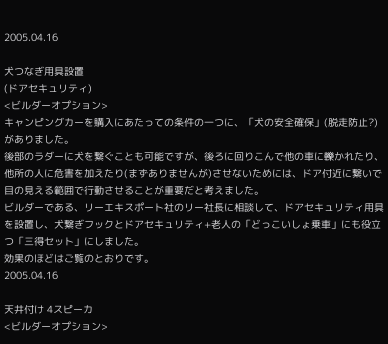2005.04.16

犬つなぎ用具設置
(ドアセキュリティ)
<ビルダーオプション>
キャンピングカーを購入にあたっての条件の一つに、「犬の安全確保」(脱走防止?)がありました。
後部のラダーに犬を繋ぐことも可能ですが、後ろに回りこんで他の車に轢かれたり、他所の人に危害を加えたり(まずありませんが)させないためには、ドア付近に繋いで目の見える範囲で行動させることが重要だと考えました。
ビルダーである、リーエキスポート社のリー社長に相談して、ドアセキュリティ用具を設置し、犬繋ぎフックとドアセキュリティ+老人の「どっこいしょ乗車」にも役立つ「三得セット」にしました。
効果のほどはご覧のとおりです。
2005.04.16

天井付け 4スピーカ
<ビルダーオプション>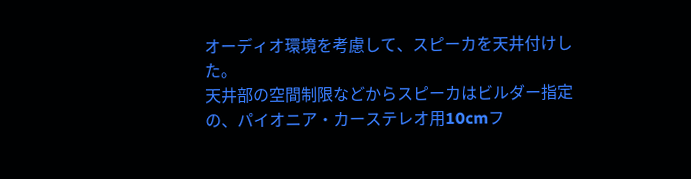オーディオ環境を考慮して、スピーカを天井付けした。
天井部の空間制限などからスピーカはビルダー指定の、パイオニア・カーステレオ用10cmフ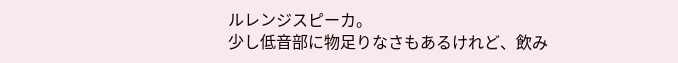ルレンジスピーカ。
少し低音部に物足りなさもあるけれど、飲み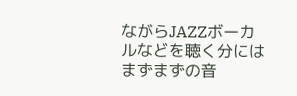ながらJAZZボーカルなどを聴く分にはまずまずの音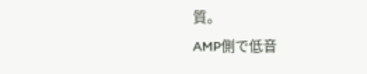質。
AMP側で低音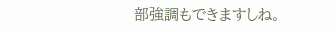部強調もできますしね。